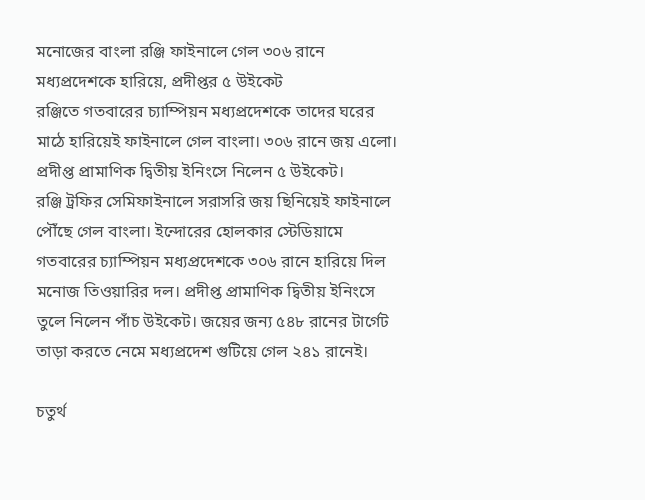মনোজের বাংলা রঞ্জি ফাইনালে গেল ৩০৬ রানে মধ্যপ্রদেশকে হারিয়ে, প্রদীপ্তর ৫ উইকেট
রঞ্জিতে গতবারের চ্যাম্পিয়ন মধ্যপ্রদেশকে তাদের ঘরের মাঠে হারিয়েই ফাইনালে গেল বাংলা। ৩০৬ রানে জয় এলো। প্রদীপ্ত প্রামাণিক দ্বিতীয় ইনিংসে নিলেন ৫ উইকেট।
রঞ্জি ট্রফির সেমিফাইনালে সরাসরি জয় ছিনিয়েই ফাইনালে পৌঁছে গেল বাংলা। ইন্দোরের হোলকার স্টেডিয়ামে গতবারের চ্যাম্পিয়ন মধ্যপ্রদেশকে ৩০৬ রানে হারিয়ে দিল মনোজ তিওয়ারির দল। প্রদীপ্ত প্রামাণিক দ্বিতীয় ইনিংসে তুলে নিলেন পাঁচ উইকেট। জয়ের জন্য ৫৪৮ রানের টার্গেট তাড়া করতে নেমে মধ্যপ্রদেশ গুটিয়ে গেল ২৪১ রানেই।

চতুর্থ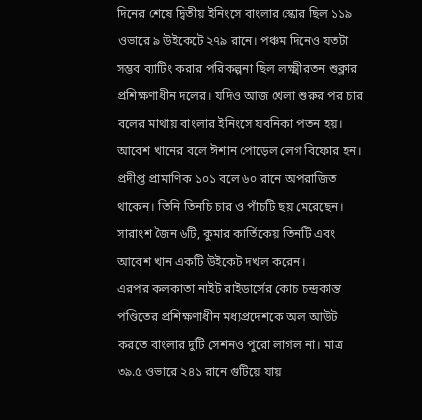দিনের শেষে দ্বিতীয় ইনিংসে বাংলার স্কোর ছিল ১১৯ ওভারে ৯ উইকেটে ২৭৯ রানে। পঞ্চম দিনেও যতটা সম্ভব ব্যাটিং করার পরিকল্পনা ছিল লক্ষ্মীরতন শুক্লার প্রশিক্ষণাধীন দলের। যদিও আজ খেলা শুরুর পর চার বলের মাথায় বাংলার ইনিংসে যবনিকা পতন হয়। আবেশ খানের বলে ঈশান পোড়েল লেগ বিফোর হন। প্রদীপ্ত প্রামাণিক ১০১ বলে ৬০ রানে অপরাজিত থাকেন। তিনি তিনচি চার ও পাঁচটি ছয় মেরেছেন। সারাংশ জৈন ৬টি, কুমার কার্তিকেয় তিনটি এবং আবেশ খান একটি উইকেট দখল করেন।
এরপর কলকাতা নাইট রাইডার্সের কোচ চন্দ্রকান্ত পণ্ডিতের প্রশিক্ষণাধীন মধ্যপ্রদেশকে অল আউট করতে বাংলার দুটি সেশনও পুরো লাগল না। মাত্র ৩৯.৫ ওভারে ২৪১ রানে গুটিয়ে যায়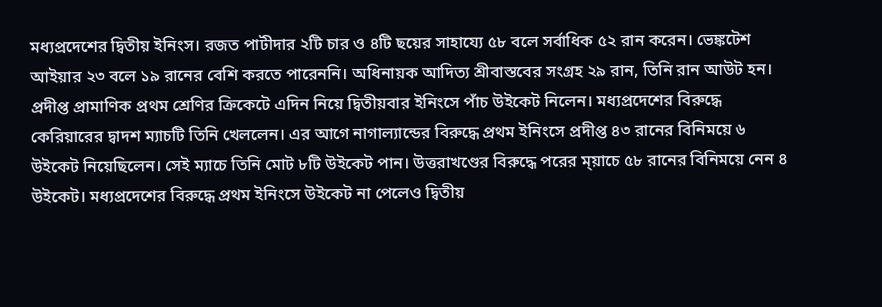মধ্যপ্রদেশের দ্বিতীয় ইনিংস। রজত পাটীদার ২টি চার ও ৪টি ছয়ের সাহায্যে ৫৮ বলে সর্বাধিক ৫২ রান করেন। ভেঙ্কটেশ আইয়ার ২৩ বলে ১৯ রানের বেশি করতে পারেননি। অধিনায়ক আদিত্য শ্রীবাস্তবের সংগ্রহ ২৯ রান, তিনি রান আউট হন।
প্রদীপ্ত প্রামাণিক প্রথম শ্রেণির ক্রিকেটে এদিন নিয়ে দ্বিতীয়বার ইনিংসে পাঁচ উইকেট নিলেন। মধ্যপ্রদেশের বিরুদ্ধে কেরিয়ারের দ্বাদশ ম্যাচটি তিনি খেললেন। এর আগে নাগাল্যান্ডের বিরুদ্ধে প্রথম ইনিংসে প্রদীপ্ত ৪৩ রানের বিনিময়ে ৬ উইকেট নিয়েছিলেন। সেই ম্যাচে তিনি মোট ৮টি উইকেট পান। উত্তরাখণ্ডের বিরুদ্ধে পরের ম্য়াচে ৫৮ রানের বিনিময়ে নেন ৪ উইকেট। মধ্যপ্রদেশের বিরুদ্ধে প্রথম ইনিংসে উইকেট না পেলেও দ্বিতীয়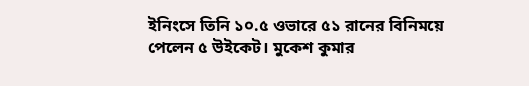ইনিংসে তিনি ১০.৫ ওভারে ৫১ রানের বিনিময়ে পেলেন ৫ উইকেট। মুকেশ কুমার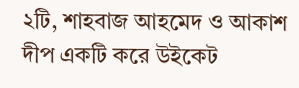২টি, শাহবাজ আহমেদ ও আকাশ দীপ একটি করে উইকেট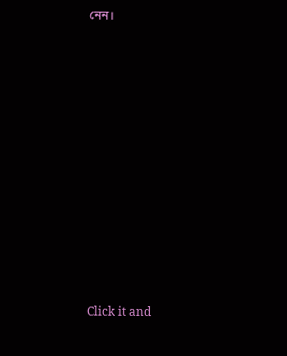নেন।












Click it and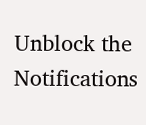Unblock the Notifications